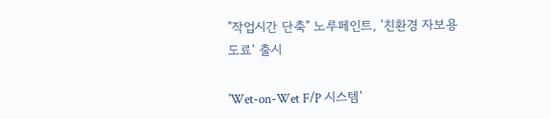"작업시간 단축" 노루페인트, '친환경 자보용 도료' 출시

'Wet-on-Wet F/P 시스템'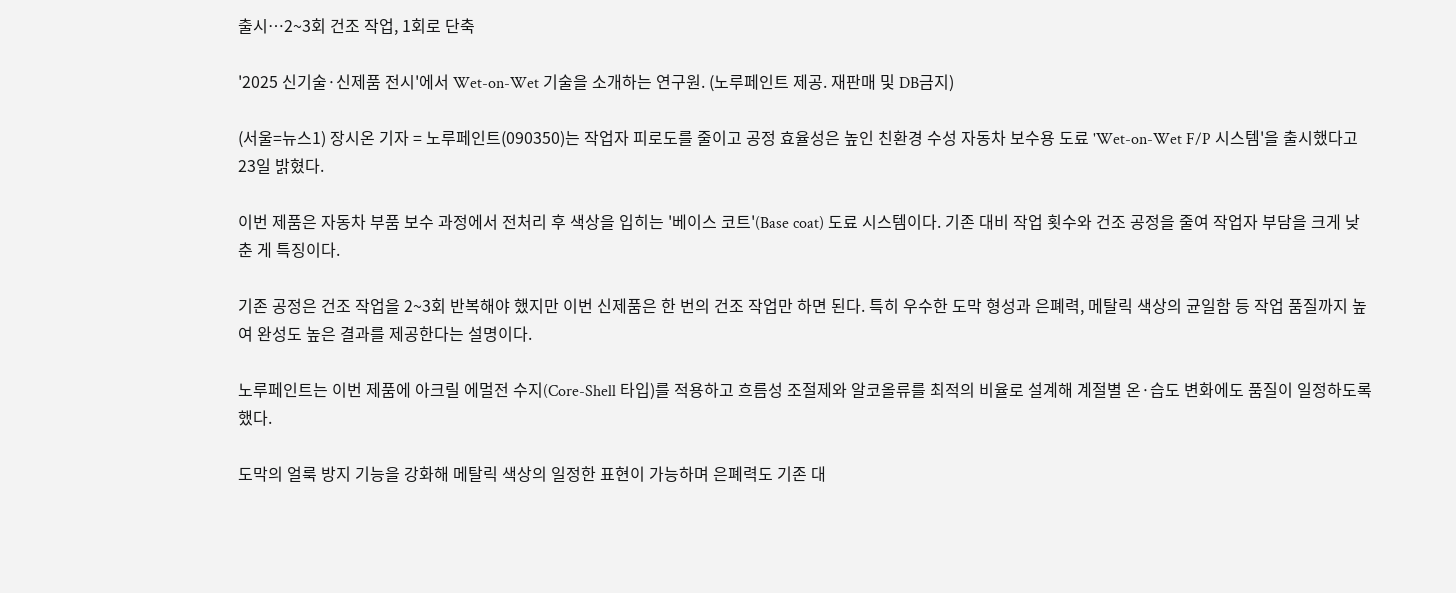출시…2~3회 건조 작업, 1회로 단축

'2025 신기술·신제품 전시'에서 Wet-on-Wet 기술을 소개하는 연구원. (노루페인트 제공. 재판매 및 DB금지)

(서울=뉴스1) 장시온 기자 = 노루페인트(090350)는 작업자 피로도를 줄이고 공정 효율성은 높인 친환경 수성 자동차 보수용 도료 'Wet-on-Wet F/P 시스템'을 출시했다고 23일 밝혔다.

이번 제품은 자동차 부품 보수 과정에서 전처리 후 색상을 입히는 '베이스 코트'(Base coat) 도료 시스템이다. 기존 대비 작업 횟수와 건조 공정을 줄여 작업자 부담을 크게 낮춘 게 특징이다.

기존 공정은 건조 작업을 2~3회 반복해야 했지만 이번 신제품은 한 번의 건조 작업만 하면 된다. 특히 우수한 도막 형성과 은폐력, 메탈릭 색상의 균일함 등 작업 품질까지 높여 완성도 높은 결과를 제공한다는 설명이다.

노루페인트는 이번 제품에 아크릴 에멀전 수지(Core-Shell 타입)를 적용하고 흐름성 조절제와 알코올류를 최적의 비율로 설계해 계절별 온·습도 변화에도 품질이 일정하도록 했다.

도막의 얼룩 방지 기능을 강화해 메탈릭 색상의 일정한 표현이 가능하며 은폐력도 기존 대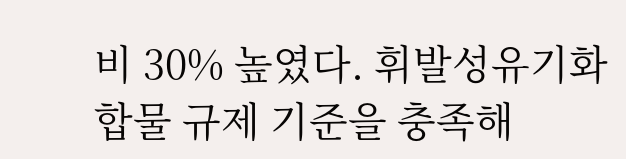비 30% 높였다. 휘발성유기화합물 규제 기준을 충족해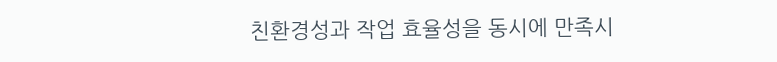친환경성과 작업 효율성을 동시에 만족시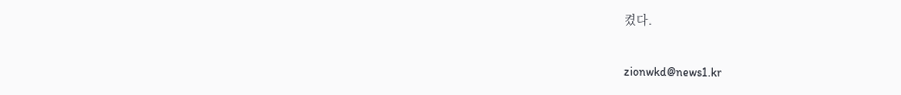켰다.

zionwkd@news1.kr